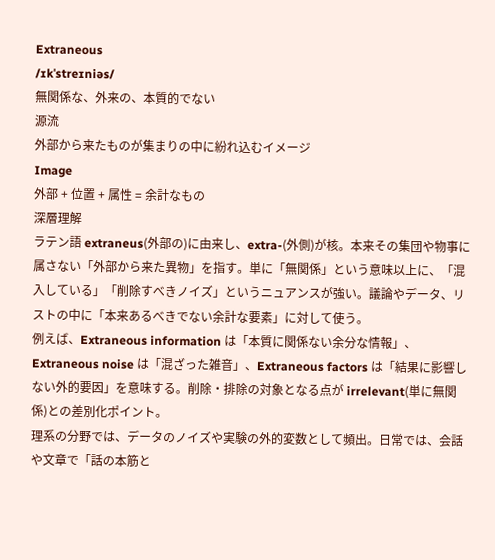Extraneous
/ɪkˈstreɪniəs/
無関係な、外来の、本質的でない
源流
外部から来たものが集まりの中に紛れ込むイメージ
Image
外部 + 位置 + 属性 = 余計なもの
深層理解
ラテン語 extraneus(外部の)に由来し、extra-(外側)が核。本来その集団や物事に属さない「外部から来た異物」を指す。単に「無関係」という意味以上に、「混入している」「削除すべきノイズ」というニュアンスが強い。議論やデータ、リストの中に「本来あるべきでない余計な要素」に対して使う。
例えば、Extraneous information は「本質に関係ない余分な情報」、Extraneous noise は「混ざった雑音」、Extraneous factors は「結果に影響しない外的要因」を意味する。削除・排除の対象となる点が irrelevant(単に無関係)との差別化ポイント。
理系の分野では、データのノイズや実験の外的変数として頻出。日常では、会話や文章で「話の本筋と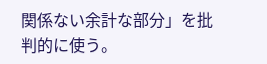関係ない余計な部分」を批判的に使う。